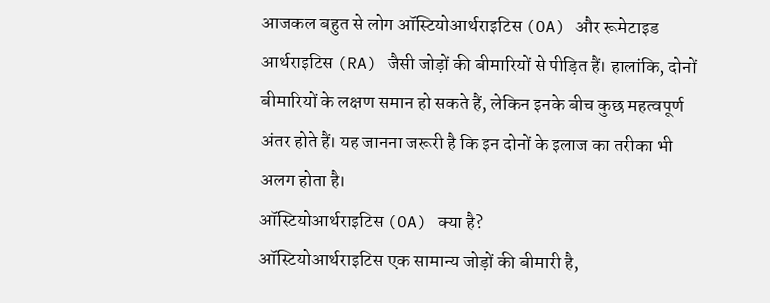आजकल बहुत से लोग ऑस्टियोआर्थराइटिस (OA) और रूमेटाइड आर्थराइटिस (RA) जैसी जोड़ों की बीमारियों से पीड़ित हैं। हालांकि, दोनों बीमारियों के लक्षण समान हो सकते हैं, लेकिन इनके बीच कुछ महत्वपूर्ण अंतर होते हैं। यह जानना जरूरी है कि इन दोनों के इलाज का तरीका भी अलग होता है।
ऑस्टियोआर्थराइटिस (OA) क्या है?
ऑस्टियोआर्थराइटिस एक सामान्य जोड़ों की बीमारी है,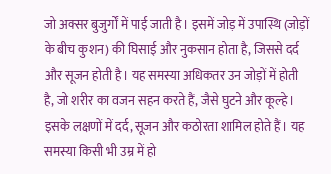जो अक्सर बुजुर्गों में पाई जाती है। इसमें जोड़ में उपास्थि (जोड़ों के बीच कुशन) की घिसाई और नुकसान होता है, जिससे दर्द और सूजन होती है। यह समस्या अधिकतर उन जोड़ों में होती है, जो शरीर का वजन सहन करते हैं, जैसे घुटने और कूल्हे। इसके लक्षणों में दर्द, सूजन और कठोरता शामिल होते हैं। यह समस्या किसी भी उम्र में हो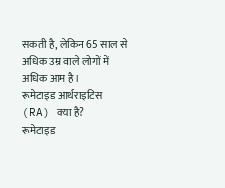सकती है, लेकिन 65 साल से अधिक उम्र वाले लोगों में अधिक आम है।
रूमेटाइड आर्थराइटिस (RA) क्या है?
रूमेटाइड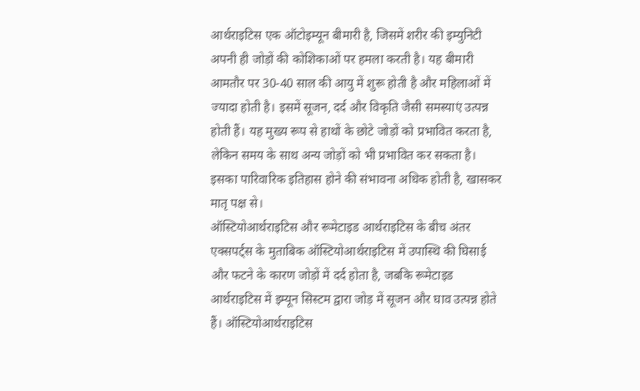आर्थराइटिस एक ऑटोइम्यून बीमारी है, जिसमें शरीर की इम्युनिटी अपनी ही जोड़ों की कोशिकाओं पर हमला करती है। यह बीमारी आमतौर पर 30-40 साल की आयु में शुरू होती है और महिलाओं में ज्यादा होती है। इसमें सूजन, दर्द और विकृति जैसी समस्याएं उत्पन्न होती हैं। यह मुख्य रूप से हाथों के छोटे जोड़ों को प्रभावित करता है, लेकिन समय के साथ अन्य जोड़ों को भी प्रभावित कर सकता है। इसका पारिवारिक इतिहास होने की संभावना अधिक होती है, खासकर मातृ पक्ष से।
ऑस्टियोआर्थराइटिस और रूमेटाइड आर्थराइटिस के बीच अंतर
एक्सपर्ट्स के मुताबिक ऑस्टियोआर्थराइटिस में उपास्थि की घिसाई और फटने के कारण जोड़ों में दर्द होता है, जबकि रूमेटाइड आर्थराइटिस में इम्यून सिस्टम द्वारा जोड़ में सूजन और घाव उत्पन्न होते हैं। ऑस्टियोआर्थराइटिस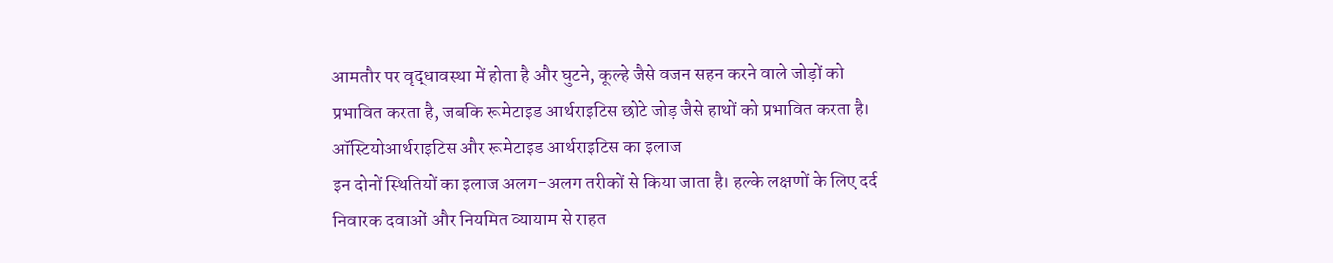आमतौर पर वृद्धावस्था में होता है और घुटने, कूल्हे जैसे वजन सहन करने वाले जोड़ों को प्रभावित करता है, जबकि रूमेटाइड आर्थराइटिस छोटे जोड़ जैसे हाथों को प्रभावित करता है।
ऑस्टियोआर्थराइटिस और रूमेटाइड आर्थराइटिस का इलाज
इन दोनों स्थितियों का इलाज अलग-अलग तरीकों से किया जाता है। हल्के लक्षणों के लिए दर्द निवारक दवाओं और नियमित व्यायाम से राहत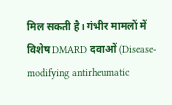मिल सकती है। गंभीर मामलों में विशेष DMARD दवाओं (Disease-modifying antirheumatic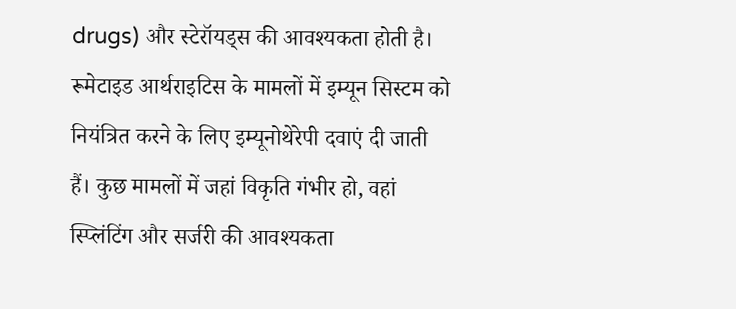drugs) और स्टेरॉयड्स की आवश्यकता होती है। रूमेटाइड आर्थराइटिस के मामलों में इम्यून सिस्टम को नियंत्रित करने के लिए इम्यूनोथेरेपी दवाएं दी जाती हैं। कुछ मामलों में जहां विकृति गंभीर हो, वहां स्प्लिंटिंग और सर्जरी की आवश्यकता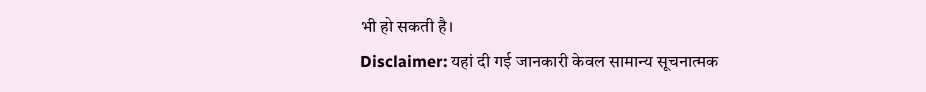भी हो सकती है।
Disclaimer: यहां दी गई जानकारी केवल सामान्य सूचनात्मक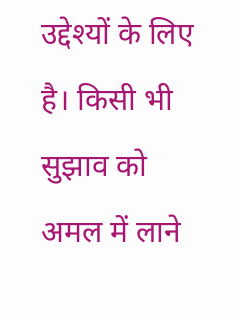उद्देश्यों के लिए है। किसी भी सुझाव को अमल में लाने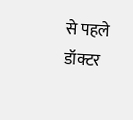से पहले डॉक्टर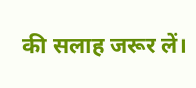की सलाह जरूर लें।